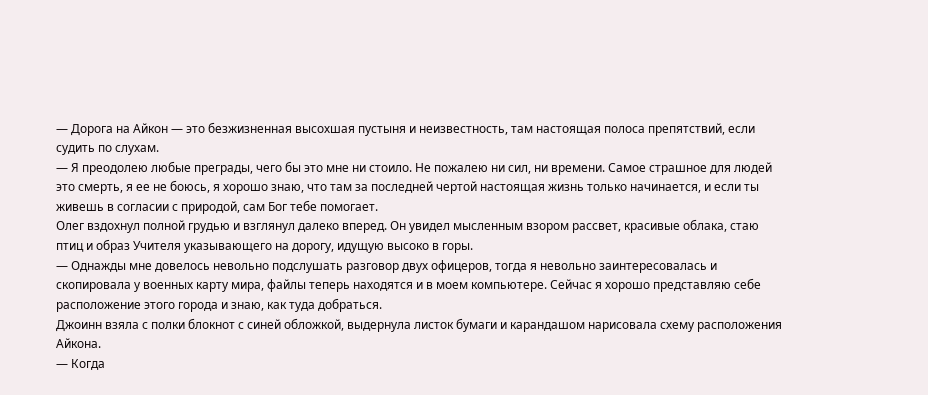— Дорога на Айкон — это безжизненная высохшая пустыня и неизвестность, там настоящая полоса препятствий, если судить по слухам.
— Я преодолею любые преграды, чего бы это мне ни стоило. Не пожалею ни сил, ни времени. Самое страшное для людей это смерть, я ее не боюсь, я хорошо знаю, что там за последней чертой настоящая жизнь только начинается, и если ты живешь в согласии с природой, сам Бог тебе помогает.
Олег вздохнул полной грудью и взглянул далеко вперед. Он увидел мысленным взором рассвет, красивые облака, стаю птиц и образ Учителя указывающего на дорогу, идущую высоко в горы.
— Однажды мне довелось невольно подслушать разговор двух офицеров, тогда я невольно заинтересовалась и скопировала у военных карту мира, файлы теперь находятся и в моем компьютере. Сейчас я хорошо представляю себе расположение этого города и знаю, как туда добраться.
Джоинн взяла с полки блокнот с синей обложкой, выдернула листок бумаги и карандашом нарисовала схему расположения Айкона.
— Когда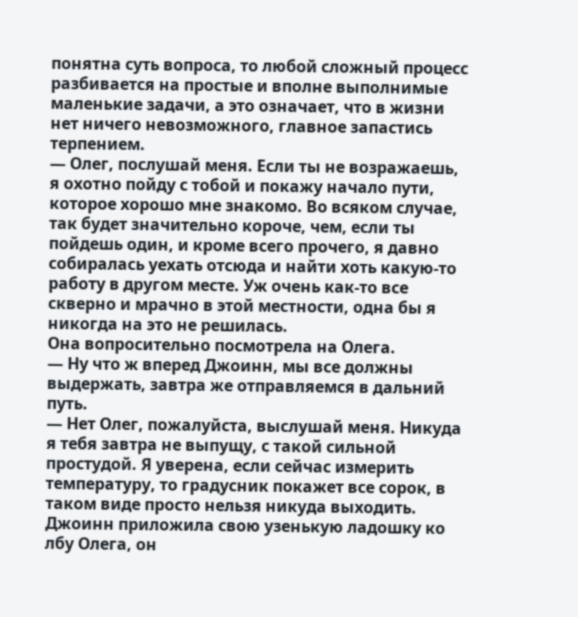понятна суть вопроса, то любой сложный процесс разбивается на простые и вполне выполнимые маленькие задачи, а это означает, что в жизни нет ничего невозможного, главное запастись терпением.
— Олег, послушай меня. Если ты не возражаешь, я охотно пойду с тобой и покажу начало пути, которое хорошо мне знакомо. Во всяком случае, так будет значительно короче, чем, если ты пойдешь один, и кроме всего прочего, я давно собиралась уехать отсюда и найти хоть какую-то работу в другом месте. Уж очень как-то все скверно и мрачно в этой местности, одна бы я никогда на это не решилась.
Она вопросительно посмотрела на Олега.
— Ну что ж вперед Джоинн, мы все должны выдержать, завтра же отправляемся в дальний путь.
— Нет Олег, пожалуйста, выслушай меня. Никуда я тебя завтра не выпущу, с такой сильной простудой. Я уверена, если сейчас измерить температуру, то градусник покажет все сорок, в таком виде просто нельзя никуда выходить.
Джоинн приложила свою узенькую ладошку ко лбу Олега, он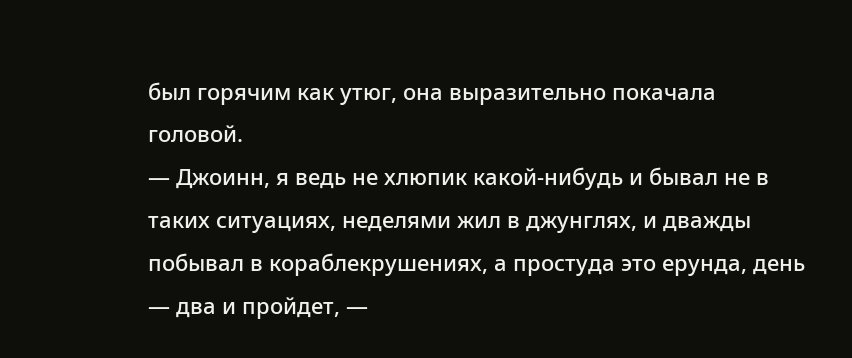был горячим как утюг, она выразительно покачала головой.
— Джоинн, я ведь не хлюпик какой-нибудь и бывал не в таких ситуациях, неделями жил в джунглях, и дважды побывал в кораблекрушениях, а простуда это ерунда, день — два и пройдет, —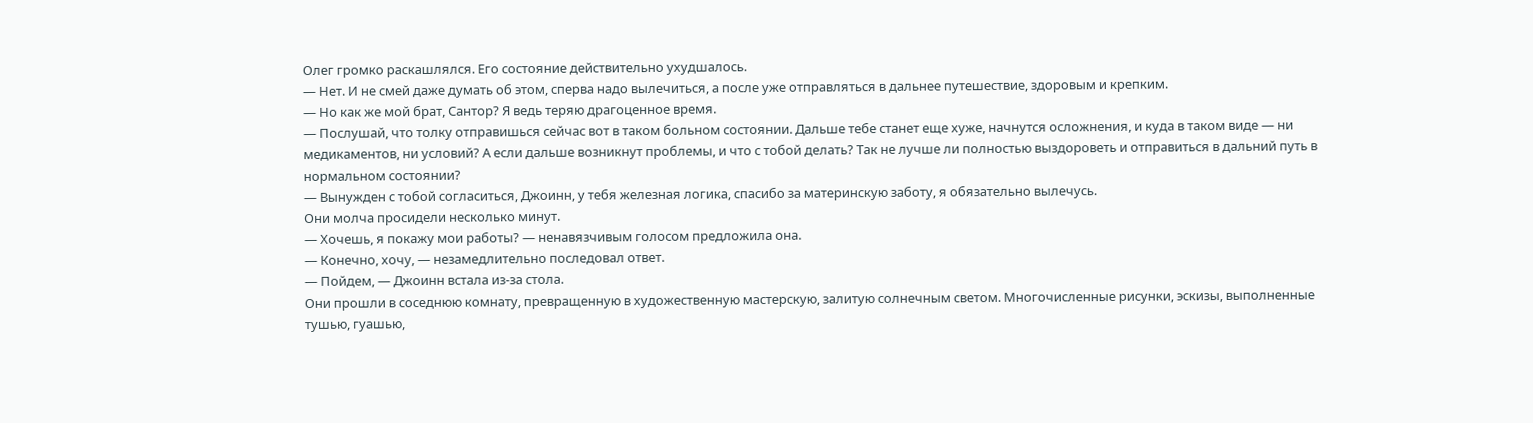Олег громко раскашлялся. Его состояние действительно ухудшалось.
— Нет. И не смей даже думать об этом, сперва надо вылечиться, а после уже отправляться в дальнее путешествие, здоровым и крепким.
— Но как же мой брат, Сантор? Я ведь теряю драгоценное время.
— Послушай, что толку отправишься сейчас вот в таком больном состоянии. Дальше тебе станет еще хуже, начнутся осложнения, и куда в таком виде — ни медикаментов, ни условий? А если дальше возникнут проблемы, и что с тобой делать? Так не лучше ли полностью выздороветь и отправиться в дальний путь в нормальном состоянии?
— Вынужден с тобой согласиться, Джоинн, у тебя железная логика, спасибо за материнскую заботу, я обязательно вылечусь.
Они молча просидели несколько минут.
— Хочешь, я покажу мои работы? — ненавязчивым голосом предложила она.
— Конечно, хочу, — незамедлительно последовал ответ.
— Пойдем, — Джоинн встала из-за стола.
Они прошли в соседнюю комнату, превращенную в художественную мастерскую, залитую солнечным светом. Многочисленные рисунки, эскизы, выполненные тушью, гуашью,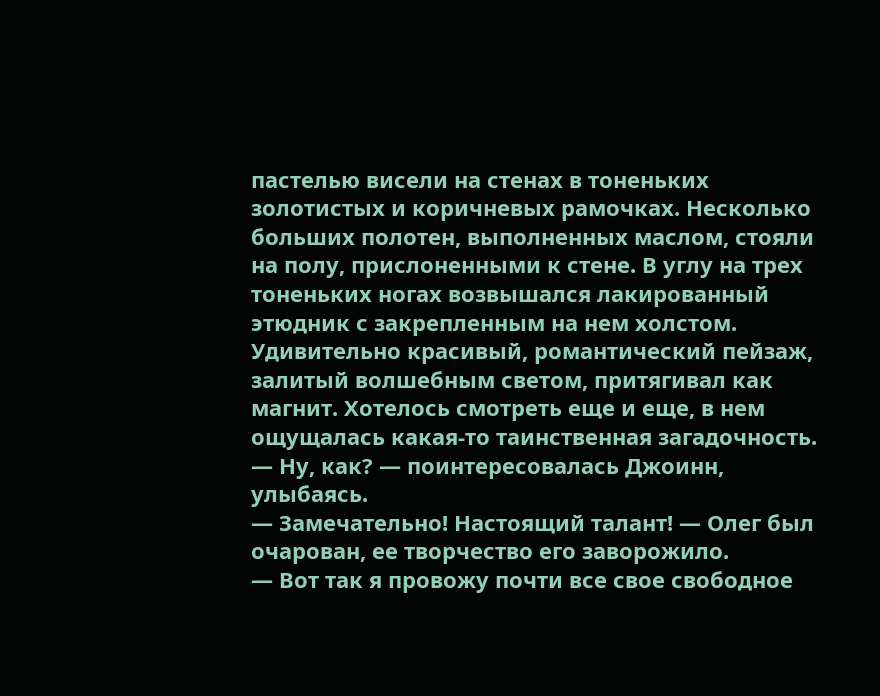пастелью висели на стенах в тоненьких золотистых и коричневых рамочках. Несколько больших полотен, выполненных маслом, стояли на полу, прислоненными к стене. В углу на трех тоненьких ногах возвышался лакированный этюдник с закрепленным на нем холстом.
Удивительно красивый, романтический пейзаж, залитый волшебным светом, притягивал как магнит. Хотелось смотреть еще и еще, в нем ощущалась какая-то таинственная загадочность.
— Ну, как? — поинтересовалась Джоинн, улыбаясь.
— Замечательно! Настоящий талант! — Олег был очарован, ее творчество его заворожило.
— Вот так я провожу почти все свое свободное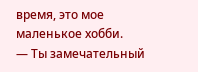время, это мое маленькое хобби.
— Ты замечательный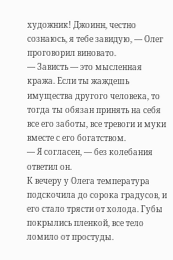художник! Джоинн, честно сознаюсь, я тебе завидую, — Олег проговорил виновато.
— Зависть — это мысленная кража. Если ты жаждешь имущества другого человека, то тогда ты обязан принять на себя все его заботы, все тревоги и муки вместе с его богатством.
— Я согласен, — без колебания ответил он.
К вечеру у Олега температура подскочила до сорока градусов, и его стало трясти от холода. Губы покрылись пленкой, все тело ломило от простуды.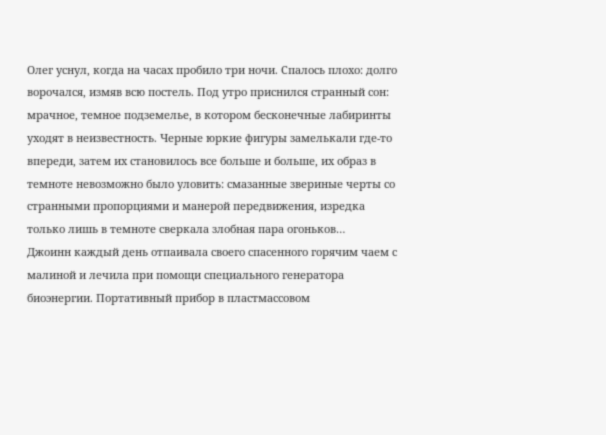Олег уснул, когда на часах пробило три ночи. Спалось плохо: долго ворочался, измяв всю постель. Под утро приснился странный сон: мрачное, темное подземелье, в котором бесконечные лабиринты уходят в неизвестность. Черные юркие фигуры замелькали где-то впереди, затем их становилось все больше и больше, их образ в темноте невозможно было уловить: смазанные звериные черты со странными пропорциями и манерой передвижения, изредка только лишь в темноте сверкала злобная пара огоньков…
Джоинн каждый день отпаивала своего спасенного горячим чаем с малиной и лечила при помощи специального генератора биоэнергии. Портативный прибор в пластмассовом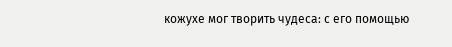кожухе мог творить чудеса: с его помощью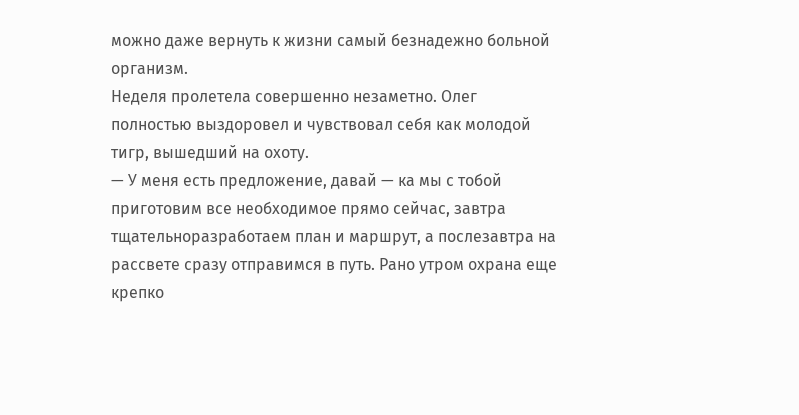можно даже вернуть к жизни самый безнадежно больной организм.
Неделя пролетела совершенно незаметно. Олег полностью выздоровел и чувствовал себя как молодой тигр, вышедший на охоту.
— У меня есть предложение, давай — ка мы с тобой приготовим все необходимое прямо сейчас, завтра тщательноразработаем план и маршрут, а послезавтра на рассвете сразу отправимся в путь. Рано утром охрана еще крепко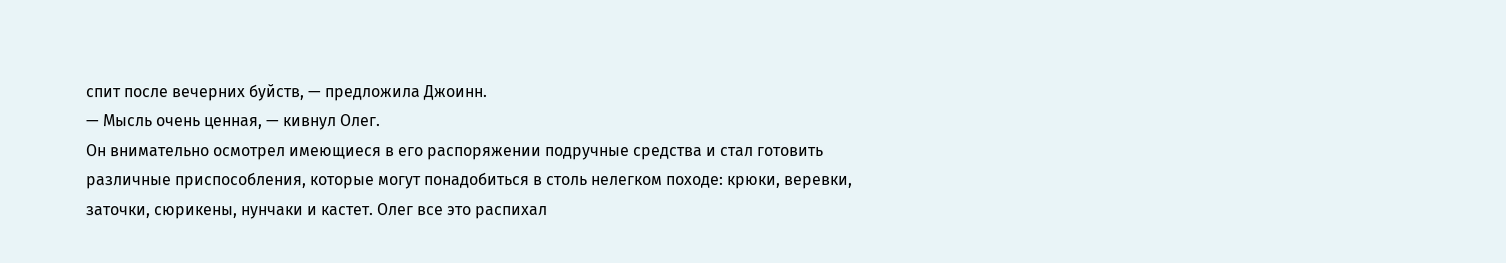спит после вечерних буйств, — предложила Джоинн.
— Мысль очень ценная, — кивнул Олег.
Он внимательно осмотрел имеющиеся в его распоряжении подручные средства и стал готовить различные приспособления, которые могут понадобиться в столь нелегком походе: крюки, веревки, заточки, сюрикены, нунчаки и кастет. Олег все это распихал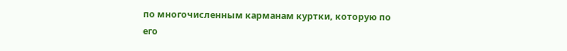по многочисленным карманам куртки, которую по его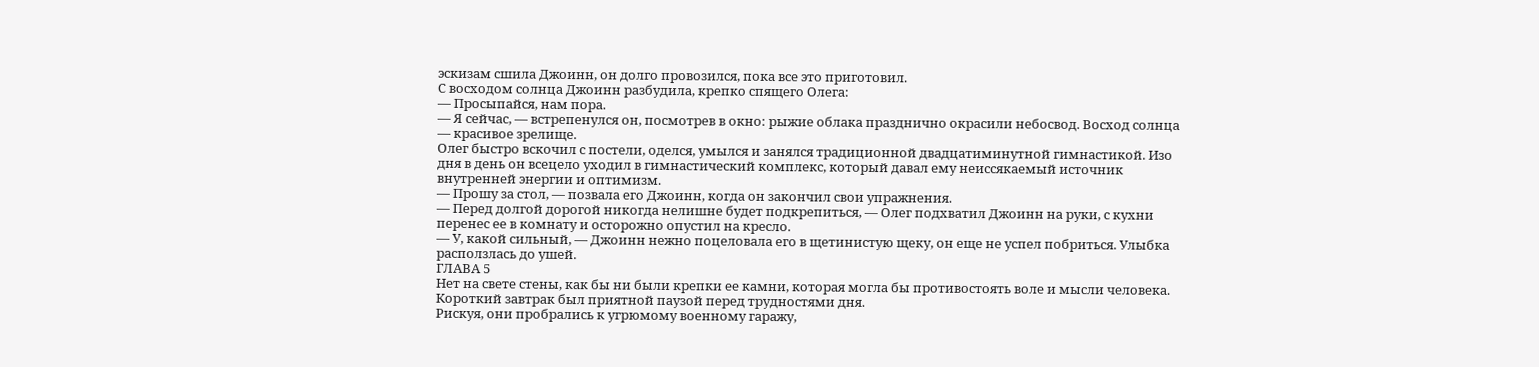эскизам сшила Джоинн, он долго провозился, пока все это приготовил.
С восходом солнца Джоинн разбудила, крепко спящего Олега:
— Просыпайся, нам пора.
— Я сейчас, — встрепенулся он, посмотрев в окно: рыжие облака празднично окрасили небосвод. Восход солнца — красивое зрелище.
Олег быстро вскочил с постели, оделся, умылся и занялся традиционной двадцатиминутной гимнастикой. Изо дня в день он всецело уходил в гимнастический комплекс, который давал ему неиссякаемый источник внутренней энергии и оптимизм.
— Прошу за стол, — позвала его Джоинн, когда он закончил свои упражнения.
— Перед долгой дорогой никогда нелишне будет подкрепиться, — Олег подхватил Джоинн на руки, с кухни перенес ее в комнату и осторожно опустил на кресло.
— У, какой сильный, — Джоинн нежно поцеловала его в щетинистую щеку, он еще не успел побриться. Улыбка расползлась до ушей.
ГЛАВА 5
Нет на свете стены, как бы ни были крепки ее камни, которая могла бы противостоять воле и мысли человека.
Короткий завтрак был приятной паузой перед трудностями дня.
Рискуя, они пробрались к угрюмому военному гаражу,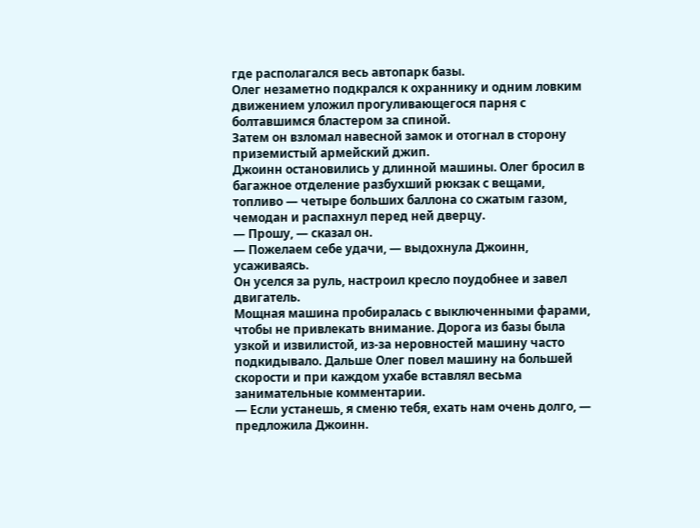где располагался весь автопарк базы.
Олег незаметно подкрался к охраннику и одним ловким движением уложил прогуливающегося парня с болтавшимся бластером за спиной.
Затем он взломал навесной замок и отогнал в сторону приземистый армейский джип.
Джоинн остановились у длинной машины. Олег бросил в багажное отделение разбухший рюкзак с вещами, топливо — четыре больших баллона со сжатым газом, чемодан и распахнул перед ней дверцу.
— Прошу, — сказал он.
— Пожелаем себе удачи, — выдохнула Джоинн, усаживаясь.
Он уселся за руль, настроил кресло поудобнее и завел двигатель.
Мощная машина пробиралась с выключенными фарами, чтобы не привлекать внимание. Дорога из базы была узкой и извилистой, из-за неровностей машину часто подкидывало. Дальше Олег повел машину на большей скорости и при каждом ухабе вставлял весьма занимательные комментарии.
— Если устанешь, я сменю тебя, ехать нам очень долго, — предложила Джоинн.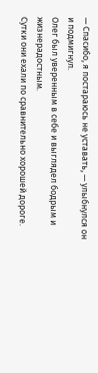— Спасибо, я постараюсь не уставать, — улыбнулся он и подмигнул.
Олег был уверенным в себе и выглядел бодрым и жизнерадостным.
Сутки они ехали по сравнительно хорошей дороге.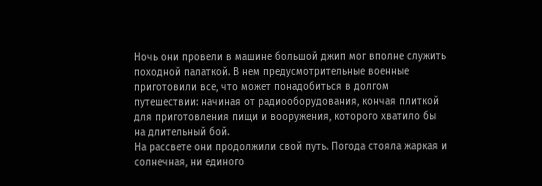Ночь они провели в машине большой джип мог вполне служить походной палаткой. В нем предусмотрительные военные приготовили все, что может понадобиться в долгом путешествии: начиная от радиооборудования, кончая плиткой для приготовления пищи и вооружения, которого хватило бы на длительный бой.
На рассвете они продолжили свой путь. Погода стояла жаркая и солнечная, ни единого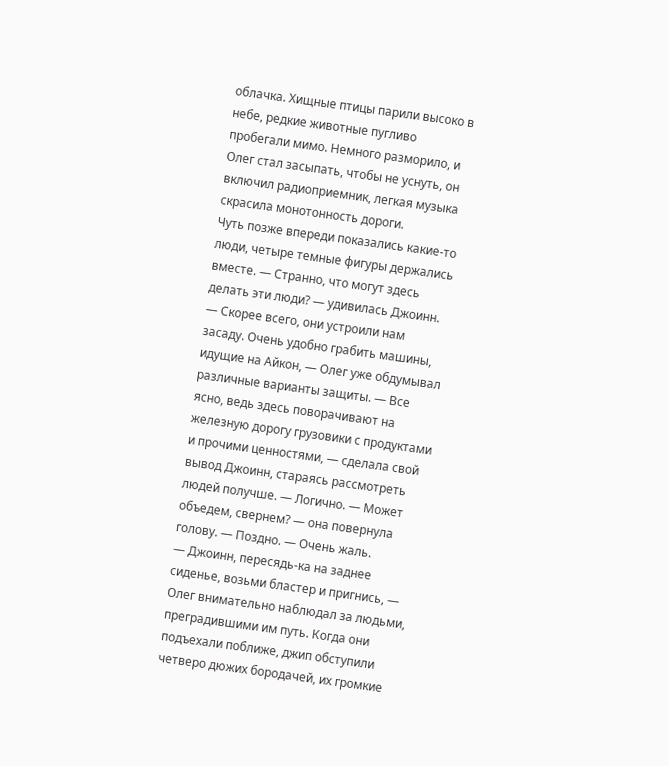облачка. Хищные птицы парили высоко в небе, редкие животные пугливо пробегали мимо. Немного разморило, и Олег стал засыпать, чтобы не уснуть, он включил радиоприемник, легкая музыка скрасила монотонность дороги.
Чуть позже впереди показались какие-то люди, четыре темные фигуры держались вместе. — Странно, что могут здесь делать эти люди? — удивилась Джоинн. — Скорее всего, они устроили нам засаду. Очень удобно грабить машины, идущие на Айкон, — Олег уже обдумывал различные варианты защиты. — Все ясно, ведь здесь поворачивают на железную дорогу грузовики с продуктами и прочими ценностями, — сделала свой вывод Джоинн, стараясь рассмотреть людей получше. — Логично. — Может объедем, свернем? — она повернула голову. — Поздно. — Очень жаль.
— Джоинн, пересядь-ка на заднее сиденье, возьми бластер и пригнись, — Олег внимательно наблюдал за людьми, преградившими им путь. Когда они подъехали поближе, джип обступили четверо дюжих бородачей, их громкие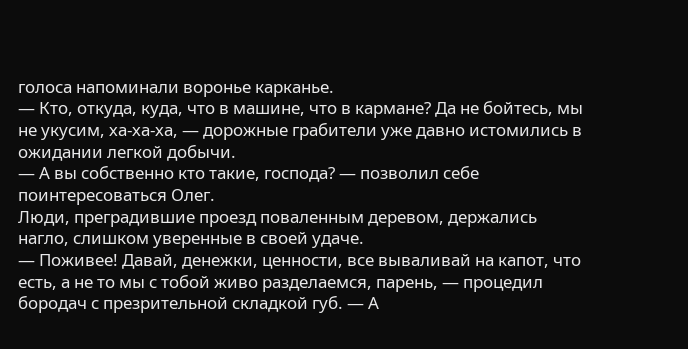голоса напоминали воронье карканье.
— Кто, откуда, куда, что в машине, что в кармане? Да не бойтесь, мы не укусим, ха-ха-ха, — дорожные грабители уже давно истомились в ожидании легкой добычи.
— А вы собственно кто такие, господа? — позволил себе поинтересоваться Олег.
Люди, преградившие проезд поваленным деревом, держались нагло, слишком уверенные в своей удаче.
— Поживее! Давай, денежки, ценности, все вываливай на капот, что есть, а не то мы с тобой живо разделаемся, парень, — процедил бородач с презрительной складкой губ. — А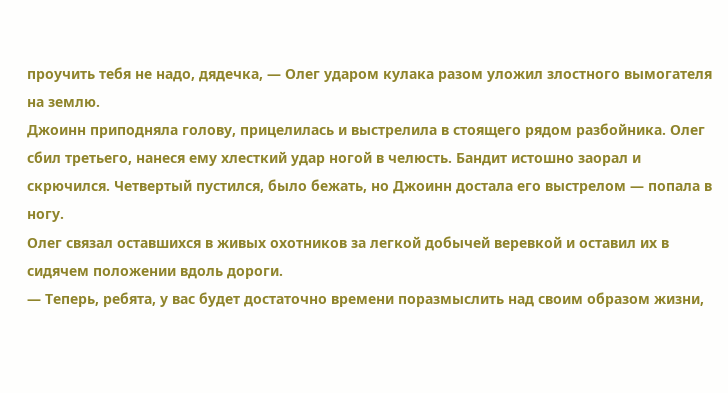проучить тебя не надо, дядечка, — Олег ударом кулака разом уложил злостного вымогателя на землю.
Джоинн приподняла голову, прицелилась и выстрелила в стоящего рядом разбойника. Олег сбил третьего, нанеся ему хлесткий удар ногой в челюсть. Бандит истошно заорал и скрючился. Четвертый пустился, было бежать, но Джоинн достала его выстрелом — попала в ногу.
Олег связал оставшихся в живых охотников за легкой добычей веревкой и оставил их в сидячем положении вдоль дороги.
— Теперь, ребята, у вас будет достаточно времени поразмыслить над своим образом жизни,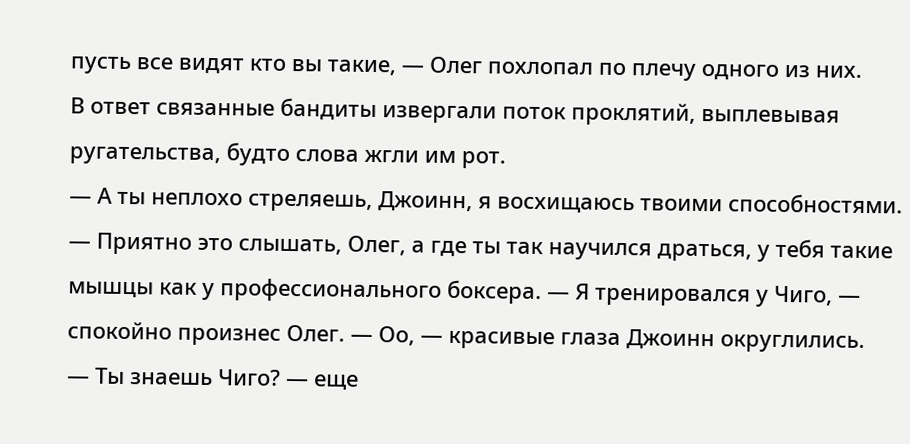пусть все видят кто вы такие, — Олег похлопал по плечу одного из них.
В ответ связанные бандиты извергали поток проклятий, выплевывая ругательства, будто слова жгли им рот.
— А ты неплохо стреляешь, Джоинн, я восхищаюсь твоими способностями.
— Приятно это слышать, Олег, а где ты так научился драться, у тебя такие мышцы как у профессионального боксера. — Я тренировался у Чиго, — спокойно произнес Олег. — Оо, — красивые глаза Джоинн округлились.
— Ты знаешь Чиго? — еще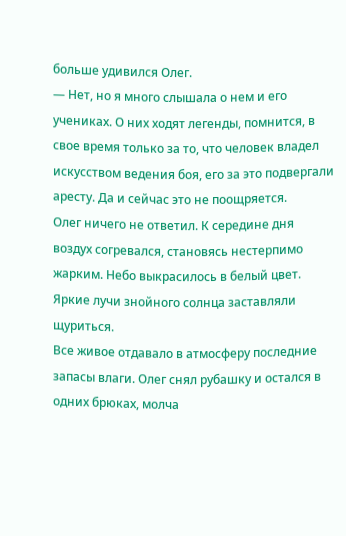больше удивился Олег.
— Нет, но я много слышала о нем и его учениках. О них ходят легенды, помнится, в свое время только за то, что человек владел искусством ведения боя, его за это подвергали аресту. Да и сейчас это не поощряется.
Олег ничего не ответил. К середине дня воздух согревался, становясь нестерпимо жарким. Небо выкрасилось в белый цвет. Яркие лучи знойного солнца заставляли щуриться.
Все живое отдавало в атмосферу последние запасы влаги. Олег снял рубашку и остался в одних брюках, молча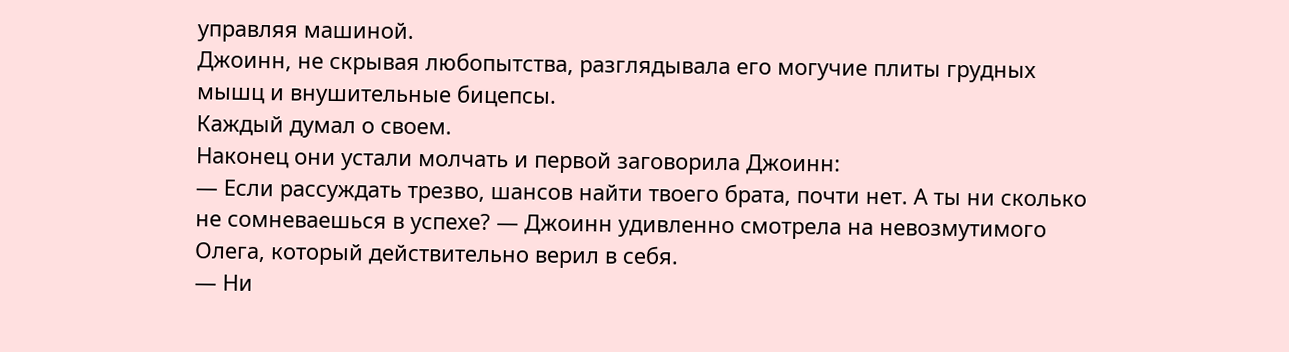управляя машиной.
Джоинн, не скрывая любопытства, разглядывала его могучие плиты грудных мышц и внушительные бицепсы.
Каждый думал о своем.
Наконец они устали молчать и первой заговорила Джоинн:
— Если рассуждать трезво, шансов найти твоего брата, почти нет. А ты ни сколько не сомневаешься в успехе? — Джоинн удивленно смотрела на невозмутимого Олега, который действительно верил в себя.
— Ни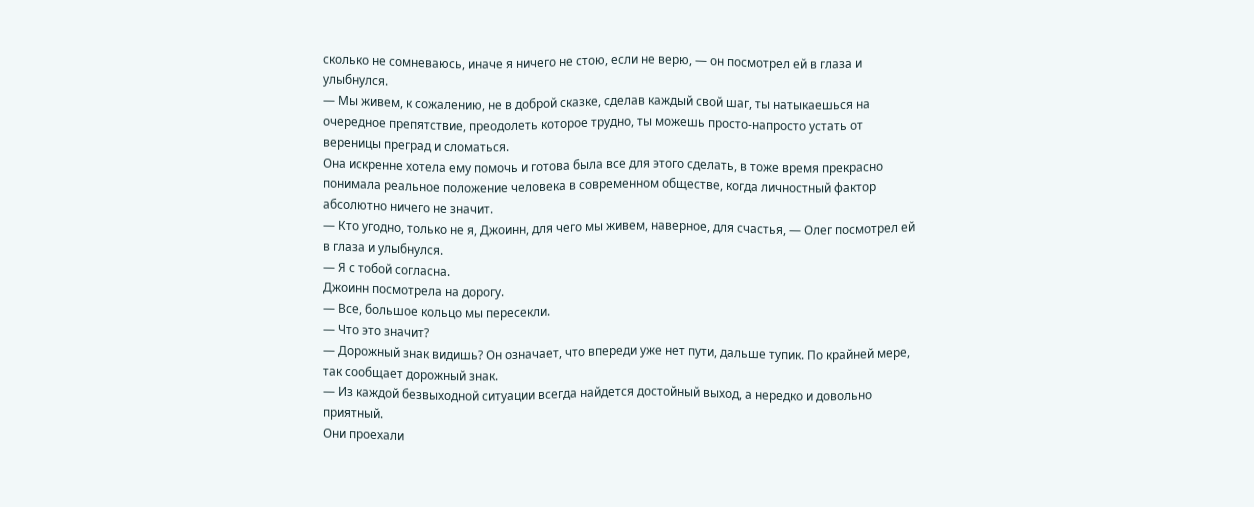сколько не сомневаюсь, иначе я ничего не стою, если не верю, — он посмотрел ей в глаза и улыбнулся.
— Мы живем, к сожалению, не в доброй сказке, сделав каждый свой шаг, ты натыкаешься на очередное препятствие, преодолеть которое трудно, ты можешь просто-напросто устать от вереницы преград и сломаться.
Она искренне хотела ему помочь и готова была все для этого сделать, в тоже время прекрасно понимала реальное положение человека в современном обществе, когда личностный фактор абсолютно ничего не значит.
— Кто угодно, только не я, Джоинн, для чего мы живем, наверное, для счастья, — Олег посмотрел ей в глаза и улыбнулся.
— Я с тобой согласна.
Джоинн посмотрела на дорогу.
— Все, большое кольцо мы пересекли.
— Что это значит?
— Дорожный знак видишь? Он означает, что впереди уже нет пути, дальше тупик. По крайней мере, так сообщает дорожный знак.
— Из каждой безвыходной ситуации всегда найдется достойный выход, а нередко и довольно приятный.
Они проехали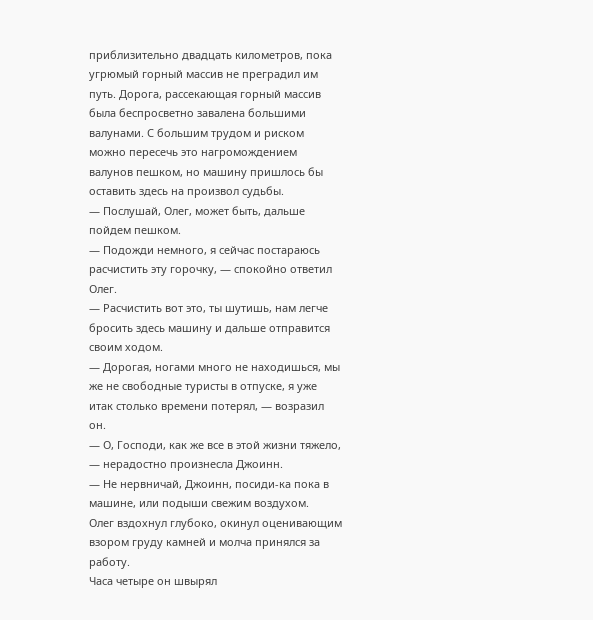приблизительно двадцать километров, пока угрюмый горный массив не преградил им путь. Дорога, рассекающая горный массив была беспросветно завалена большими валунами. С большим трудом и риском можно пересечь это нагромождением валунов пешком, но машину пришлось бы оставить здесь на произвол судьбы.
— Послушай, Олег, может быть, дальше пойдем пешком.
— Подожди немного, я сейчас постараюсь расчистить эту горочку, — спокойно ответил Олег.
— Расчистить вот это, ты шутишь, нам легче бросить здесь машину и дальше отправится своим ходом.
— Дорогая, ногами много не находишься, мы же не свободные туристы в отпуске, я уже итак столько времени потерял, — возразил он.
— О, Господи, как же все в этой жизни тяжело, — нерадостно произнесла Джоинн.
— Не нервничай, Джоинн, посиди-ка пока в машине, или подыши свежим воздухом.
Олег вздохнул глубоко, окинул оценивающим взором груду камней и молча принялся за работу.
Часа четыре он швырял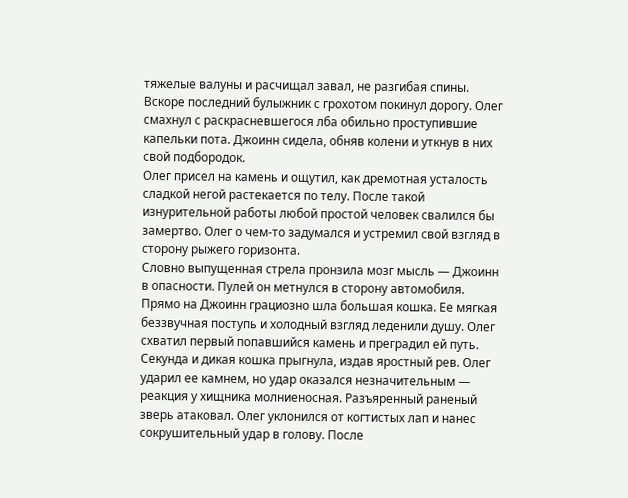тяжелые валуны и расчищал завал, не разгибая спины. Вскоре последний булыжник с грохотом покинул дорогу. Олег смахнул с раскрасневшегося лба обильно проступившие капельки пота. Джоинн сидела, обняв колени и уткнув в них свой подбородок.
Олег присел на камень и ощутил, как дремотная усталость сладкой негой растекается по телу. После такой изнурительной работы любой простой человек свалился бы замертво. Олег о чем-то задумался и устремил свой взгляд в сторону рыжего горизонта.
Словно выпущенная стрела пронзила мозг мысль — Джоинн в опасности. Пулей он метнулся в сторону автомобиля. Прямо на Джоинн грациозно шла большая кошка. Ее мягкая беззвучная поступь и холодный взгляд леденили душу. Олег схватил первый попавшийся камень и преградил ей путь. Секунда и дикая кошка прыгнула, издав яростный рев. Олег ударил ее камнем, но удар оказался незначительным — реакция у хищника молниеносная. Разъяренный раненый зверь атаковал. Олег уклонился от когтистых лап и нанес сокрушительный удар в голову. После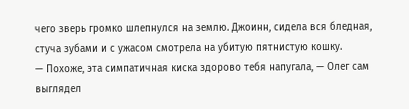чего зверь громко шлепнулся на землю. Джоинн, сидела вся бледная, стуча зубами и с ужасом смотрела на убитую пятнистую кошку.
— Похоже, эта симпатичная киска здорово тебя напугала, — Олег сам выглядел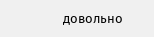довольно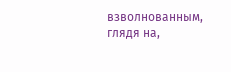взволнованным, глядя на,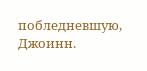побледневшую, Джоинн.